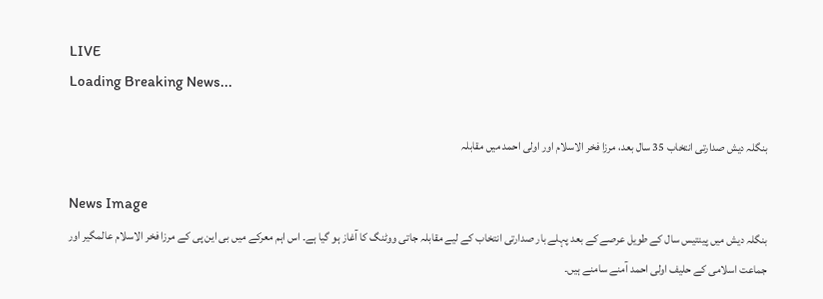LIVE
Loading Breaking News...

بنگلہ دیش صدارتی انتخاب 35 سال بعد، مرزا فخر الاسلام اور اولی احمد میں مقابلہ

News Image
بنگلہ دیش میں پینتیس سال کے طویل عرصے کے بعد پہلے بار صدارتی انتخاب کے لیے مقابلہ جاتی ووٹنگ کا آغاز ہو گیا ہے۔ اس اہم معرکے میں بی این پی کے مرزا فخر الاسلام عالمگیر اور جماعت اسلامی کے حلیف اولی احمد آمنے سامنے ہیں۔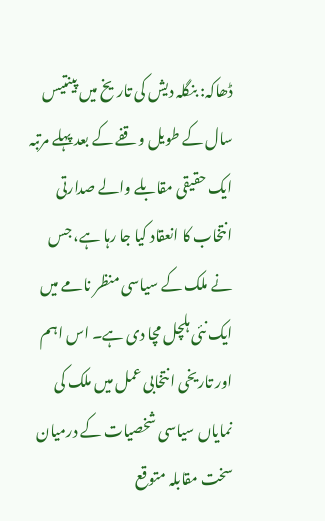ڈھاکہ: بنگلہ دیش کی تاریخ میں پینتیس سال کے طویل وقفے کے بعد پہلے مرتبہ ایک حقیقی مقابلے والے صدارتی انتخاب کا انعقاد کیا جا رہا ہے، جس نے ملک کے سیاسی منظر نامے میں ایک نئی ہلچل مچا دی ہے۔ اس اہم اور تاریخی انتخابی عمل میں ملک کی نمایاں سیاسی شخصیات کے درمیان سخت مقابلہ متوقع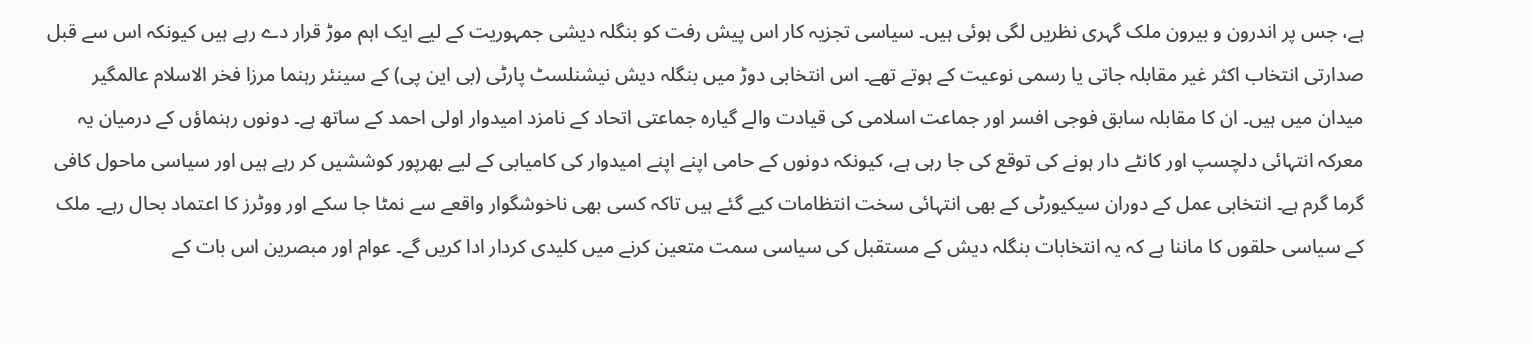ہے، جس پر اندرون و بیرون ملک گہری نظریں لگی ہوئی ہیں۔ سیاسی تجزیہ کار اس پیش رفت کو بنگلہ دیشی جمہوریت کے لیے ایک اہم موڑ قرار دے رہے ہیں کیونکہ اس سے قبل صدارتی انتخاب اکثر غیر مقابلہ جاتی یا رسمی نوعیت کے ہوتے تھے۔ اس انتخابی دوڑ میں بنگلہ دیش نیشنلسٹ پارٹی (بی این پی) کے سینئر رہنما مرزا فخر الاسلام عالمگیر میدان میں ہیں۔ ان کا مقابلہ سابق فوجی افسر اور جماعت اسلامی کی قیادت والے گیارہ جماعتی اتحاد کے نامزد امیدوار اولی احمد کے ساتھ ہے۔ دونوں رہنماؤں کے درمیان یہ معرکہ انتہائی دلچسپ اور کانٹے دار ہونے کی توقع کی جا رہی ہے، کیونکہ دونوں کے حامی اپنے اپنے امیدوار کی کامیابی کے لیے بھرپور کوششیں کر رہے ہیں اور سیاسی ماحول کافی گرما گرم ہے۔ انتخابی عمل کے دوران سیکیورٹی کے بھی انتہائی سخت انتظامات کیے گئے ہیں تاکہ کسی بھی ناخوشگوار واقعے سے نمٹا جا سکے اور ووٹرز کا اعتماد بحال رہے۔ ملک کے سیاسی حلقوں کا ماننا ہے کہ یہ انتخابات بنگلہ دیش کے مستقبل کی سیاسی سمت متعین کرنے میں کلیدی کردار ادا کریں گے۔ عوام اور مبصرین اس بات کے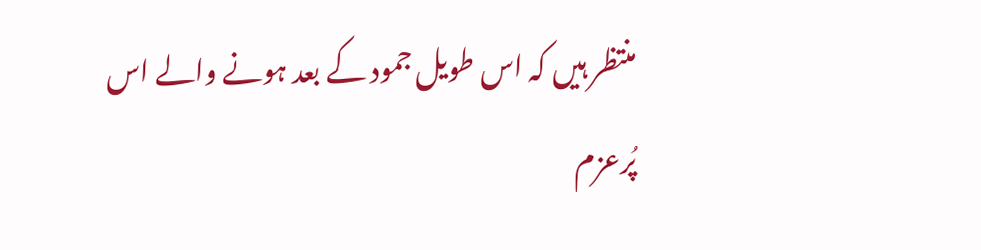منتظر ہیں کہ اس طویل جمود کے بعد ہونے والے اس پُرعزم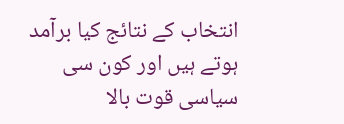انتخاب کے نتائج کیا برآمد ہوتے ہیں اور کون سی سیاسی قوت بالا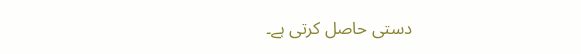دستی حاصل کرتی ہے۔